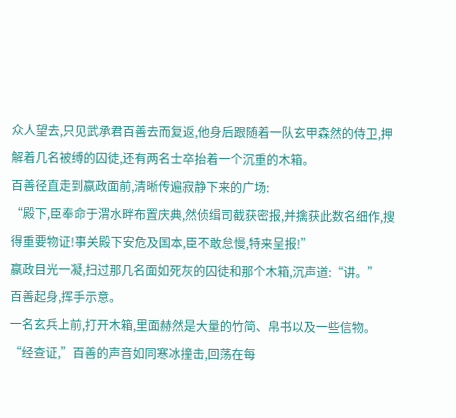众人望去,只见武承君百善去而复返,他身后跟随着一队玄甲森然的侍卫,押解着几名被缚的囚徒,还有两名士卒抬着一个沉重的木箱。
百善径直走到嬴政面前,清晰传遍寂静下来的广场:
“殿下,臣奉命于渭水畔布置庆典,然侦缉司截获密报,并擒获此数名细作,搜得重要物证!事关殿下安危及国本,臣不敢怠慢,特来呈报!”
嬴政目光一凝,扫过那几名面如死灰的囚徒和那个木箱,沉声道:“讲。”
百善起身,挥手示意。
一名玄兵上前,打开木箱,里面赫然是大量的竹简、帛书以及一些信物。
“经查证,”百善的声音如同寒冰撞击,回荡在每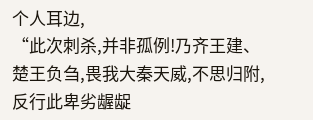个人耳边,
“此次刺杀,并非孤例!乃齐王建、楚王负刍,畏我大秦天威,不思归附,反行此卑劣龌龊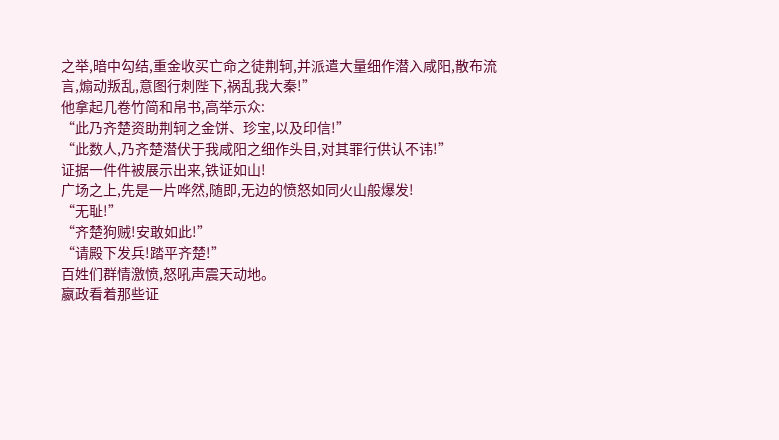之举,暗中勾结,重金收买亡命之徒荆轲,并派遣大量细作潜入咸阳,散布流言,煽动叛乱,意图行刺陛下,祸乱我大秦!”
他拿起几卷竹简和帛书,高举示众:
“此乃齐楚资助荆轲之金饼、珍宝,以及印信!”
“此数人,乃齐楚潜伏于我咸阳之细作头目,对其罪行供认不讳!”
证据一件件被展示出来,铁证如山!
广场之上,先是一片哗然,随即,无边的愤怒如同火山般爆发!
“无耻!”
“齐楚狗贼!安敢如此!”
“请殿下发兵!踏平齐楚!”
百姓们群情激愤,怒吼声震天动地。
嬴政看着那些证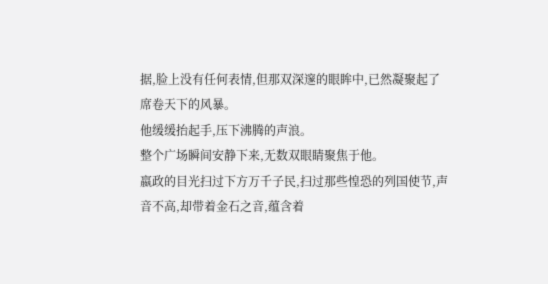据,脸上没有任何表情,但那双深邃的眼眸中,已然凝聚起了席卷天下的风暴。
他缓缓抬起手,压下沸腾的声浪。
整个广场瞬间安静下来,无数双眼睛聚焦于他。
嬴政的目光扫过下方万千子民,扫过那些惶恐的列国使节,声音不高,却带着金石之音,蕴含着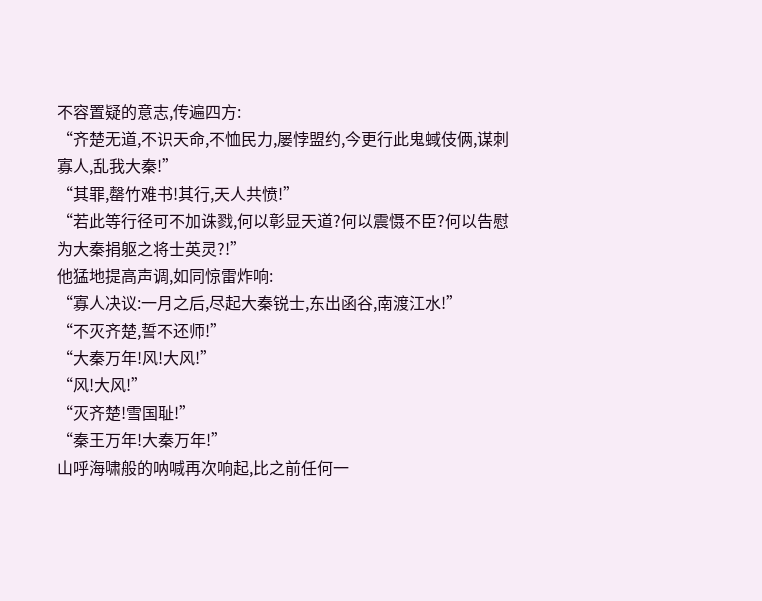不容置疑的意志,传遍四方:
“齐楚无道,不识天命,不恤民力,屡悖盟约,今更行此鬼蜮伎俩,谋刺寡人,乱我大秦!”
“其罪,罄竹难书!其行,天人共愤!”
“若此等行径可不加诛戮,何以彰显天道?何以震慑不臣?何以告慰为大秦捐躯之将士英灵?!”
他猛地提高声调,如同惊雷炸响:
“寡人决议:一月之后,尽起大秦锐士,东出函谷,南渡江水!”
“不灭齐楚,誓不还师!”
“大秦万年!风!大风!”
“风!大风!”
“灭齐楚!雪国耻!”
“秦王万年!大秦万年!”
山呼海啸般的呐喊再次响起,比之前任何一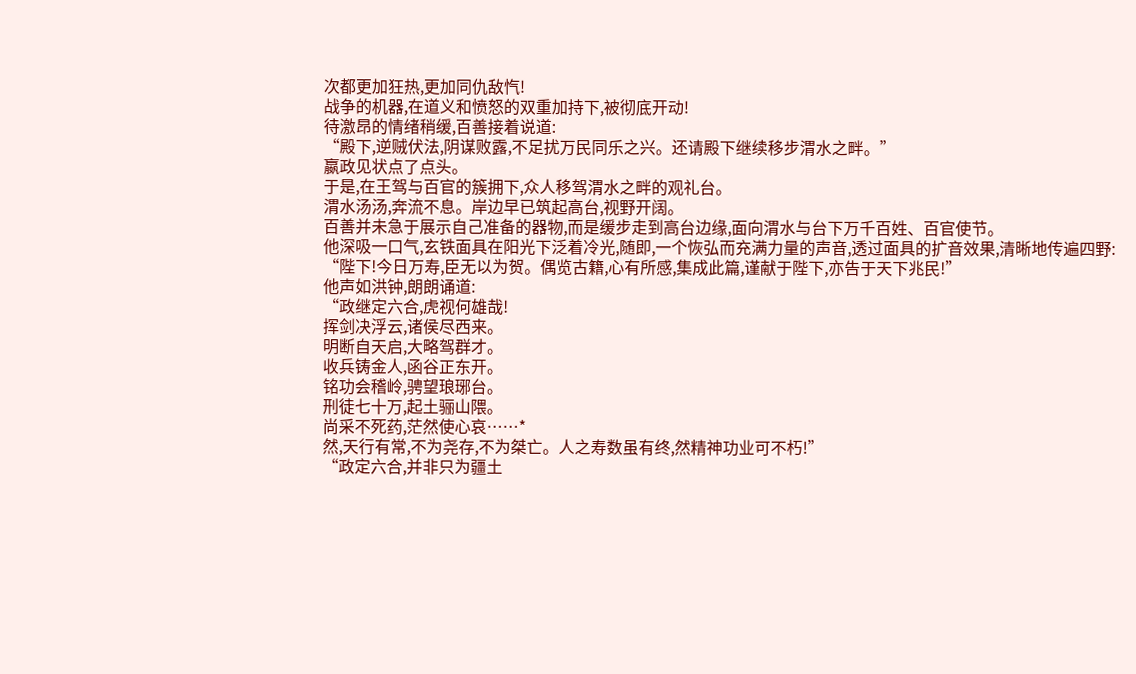次都更加狂热,更加同仇敌忾!
战争的机器,在道义和愤怒的双重加持下,被彻底开动!
待激昂的情绪稍缓,百善接着说道:
“殿下,逆贼伏法,阴谋败露,不足扰万民同乐之兴。还请殿下继续移步渭水之畔。”
嬴政见状点了点头。
于是,在王驾与百官的簇拥下,众人移驾渭水之畔的观礼台。
渭水汤汤,奔流不息。岸边早已筑起高台,视野开阔。
百善并未急于展示自己准备的器物,而是缓步走到高台边缘,面向渭水与台下万千百姓、百官使节。
他深吸一口气,玄铁面具在阳光下泛着冷光,随即,一个恢弘而充满力量的声音,透过面具的扩音效果,清晰地传遍四野:
“陛下!今日万寿,臣无以为贺。偶览古籍,心有所感,集成此篇,谨献于陛下,亦告于天下兆民!”
他声如洪钟,朗朗诵道:
“政继定六合,虎视何雄哉!
挥剑决浮云,诸侯尽西来。
明断自天启,大略驾群才。
收兵铸金人,函谷正东开。
铭功会稽岭,骋望琅琊台。
刑徒七十万,起土骊山隈。
尚采不死药,茫然使心哀……*
然,天行有常,不为尧存,不为桀亡。人之寿数虽有终,然精神功业可不朽!”
“政定六合,并非只为疆土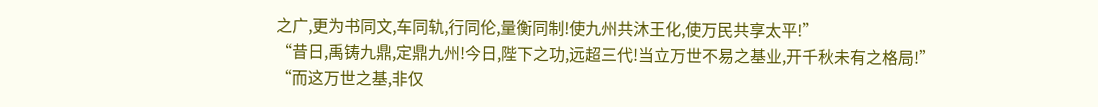之广,更为书同文,车同轨,行同伦,量衡同制!使九州共沐王化,使万民共享太平!”
“昔日,禹铸九鼎,定鼎九州!今日,陛下之功,远超三代!当立万世不易之基业,开千秋未有之格局!”
“而这万世之基,非仅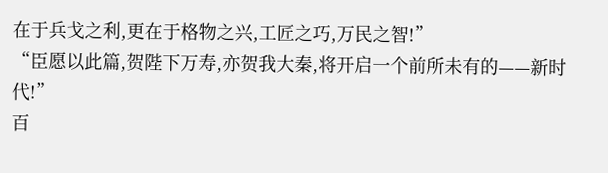在于兵戈之利,更在于格物之兴,工匠之巧,万民之智!”
“臣愿以此篇,贺陛下万寿,亦贺我大秦,将开启一个前所未有的——新时代!”
百